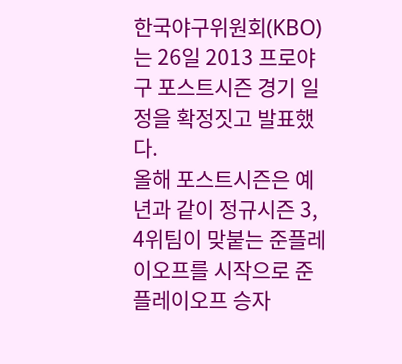한국야구위원회(KBO)는 26일 2013 프로야구 포스트시즌 경기 일정을 확정짓고 발표했다.
올해 포스트시즌은 예년과 같이 정규시즌 3, 4위팀이 맞붙는 준플레이오프를 시작으로 준플레이오프 승자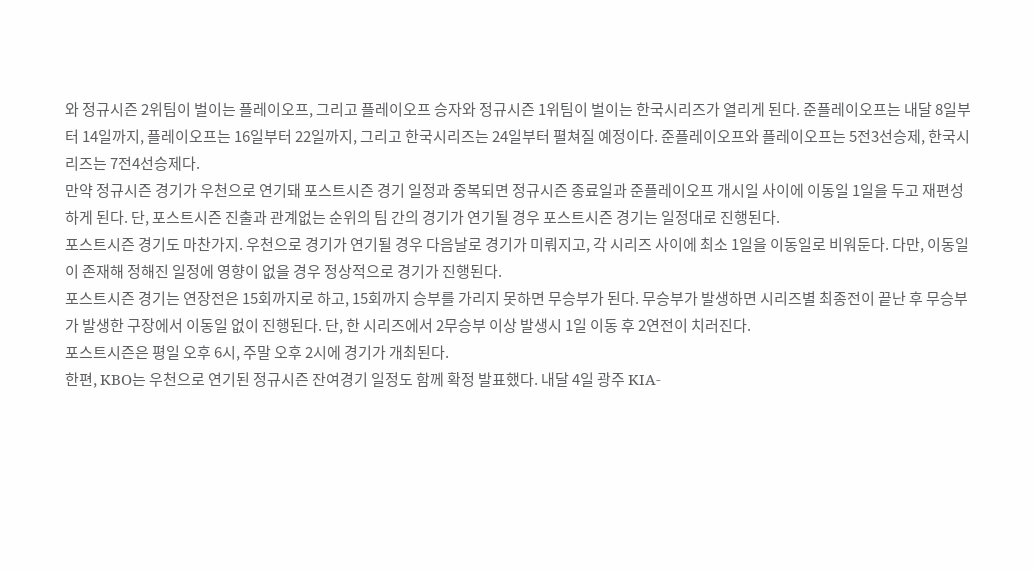와 정규시즌 2위팀이 벌이는 플레이오프, 그리고 플레이오프 승자와 정규시즌 1위팀이 벌이는 한국시리즈가 열리게 된다. 준플레이오프는 내달 8일부터 14일까지, 플레이오프는 16일부터 22일까지, 그리고 한국시리즈는 24일부터 펼쳐질 예정이다. 준플레이오프와 플레이오프는 5전3선승제, 한국시리즈는 7전4선승제다.
만약 정규시즌 경기가 우천으로 연기돼 포스트시즌 경기 일정과 중복되면 정규시즌 종료일과 준플레이오프 개시일 사이에 이동일 1일을 두고 재편성하게 된다. 단, 포스트시즌 진출과 관계없는 순위의 팀 간의 경기가 연기될 경우 포스트시즌 경기는 일정대로 진행된다.
포스트시즌 경기도 마찬가지. 우천으로 경기가 연기될 경우 다음날로 경기가 미뤄지고, 각 시리즈 사이에 최소 1일을 이동일로 비워둔다. 다만, 이동일이 존재해 정해진 일정에 영향이 없을 경우 정상적으로 경기가 진행된다.
포스트시즌 경기는 연장전은 15회까지로 하고, 15회까지 승부를 가리지 못하면 무승부가 된다. 무승부가 발생하면 시리즈별 최종전이 끝난 후 무승부가 발생한 구장에서 이동일 없이 진행된다. 단, 한 시리즈에서 2무승부 이상 발생시 1일 이동 후 2연전이 치러진다.
포스트시즌은 평일 오후 6시, 주말 오후 2시에 경기가 개최된다.
한편, KBO는 우천으로 연기된 정규시즌 잔여경기 일정도 함께 확정 발표했다. 내달 4일 광주 KIA-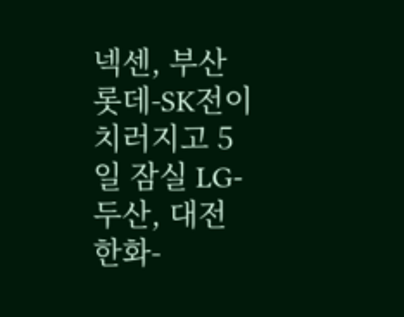넥센, 부산 롯데-SK전이 치러지고 5일 잠실 LG-두산, 대전 한화-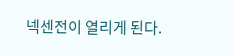넥센전이 열리게 된다.